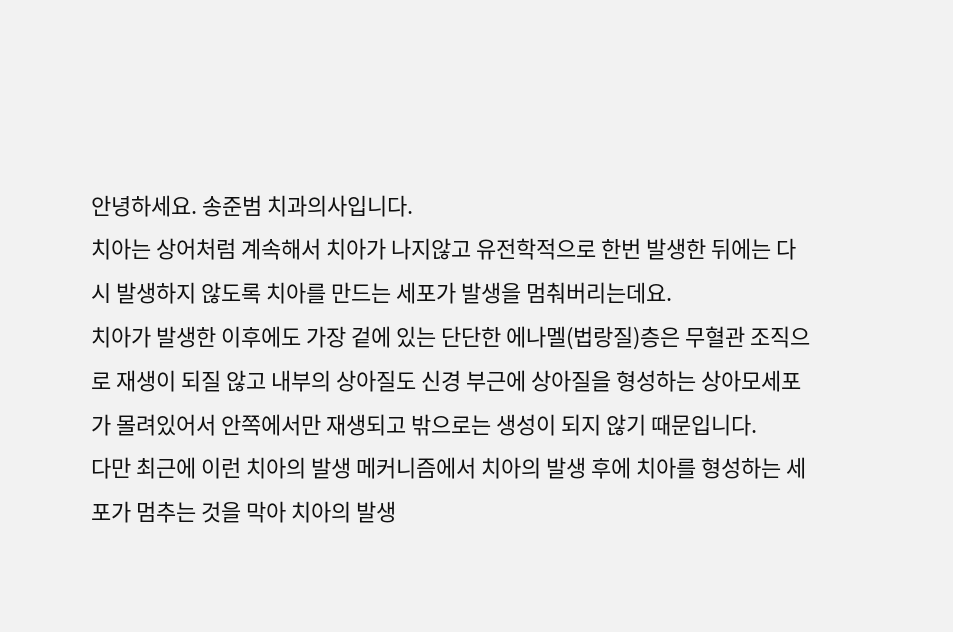안녕하세요. 송준범 치과의사입니다.
치아는 상어처럼 계속해서 치아가 나지않고 유전학적으로 한번 발생한 뒤에는 다시 발생하지 않도록 치아를 만드는 세포가 발생을 멈춰버리는데요.
치아가 발생한 이후에도 가장 겉에 있는 단단한 에나멜(법랑질)층은 무혈관 조직으로 재생이 되질 않고 내부의 상아질도 신경 부근에 상아질을 형성하는 상아모세포가 몰려있어서 안쪽에서만 재생되고 밖으로는 생성이 되지 않기 때문입니다.
다만 최근에 이런 치아의 발생 메커니즘에서 치아의 발생 후에 치아를 형성하는 세포가 멈추는 것을 막아 치아의 발생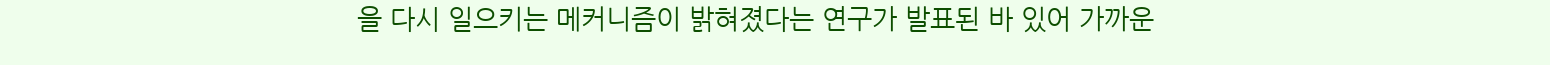을 다시 일으키는 메커니즘이 밝혀졌다는 연구가 발표된 바 있어 가까운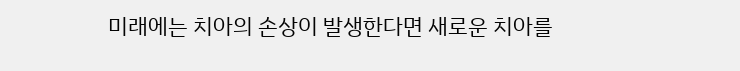미래에는 치아의 손상이 발생한다면 새로운 치아를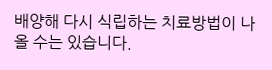배양해 다시 식립하는 치료방법이 나올 수는 있습니다.